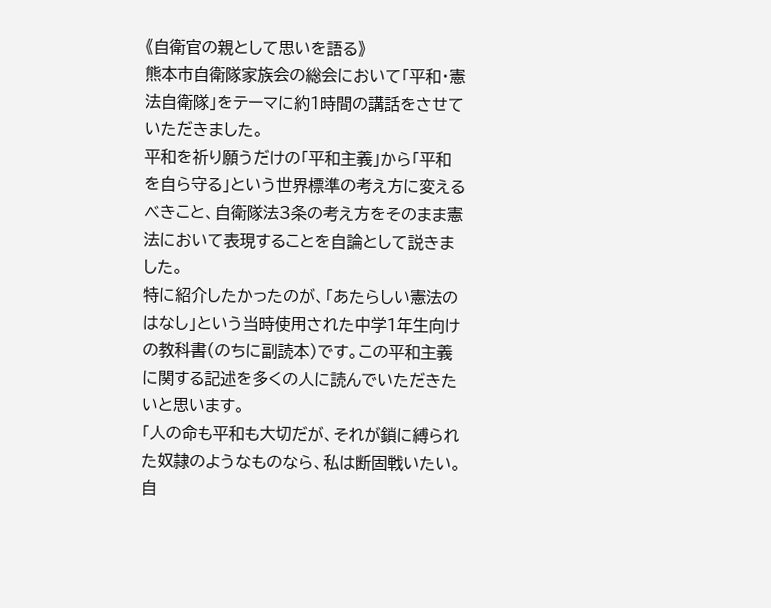《自衛官の親として思いを語る》
熊本市自衛隊家族会の総会において「平和・憲法自衛隊」をテーマに約1時間の講話をさせていただきました。
平和を祈り願うだけの「平和主義」から「平和を自ら守る」という世界標準の考え方に変えるべきこと、自衛隊法3条の考え方をそのまま憲法において表現することを自論として説きました。
特に紹介したかったのが、「あたらしい憲法のはなし」という当時使用された中学1年生向けの教科書(のちに副読本)です。この平和主義に関する記述を多くの人に読んでいただきたいと思います。
「人の命も平和も大切だが、それが鎖に縛られた奴隷のようなものなら、私は断固戦いたい。自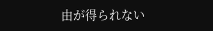由が得られない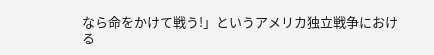なら命をかけて戦う!」というアメリカ独立戦争における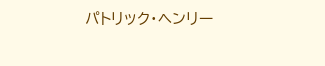パトリック・ヘンリー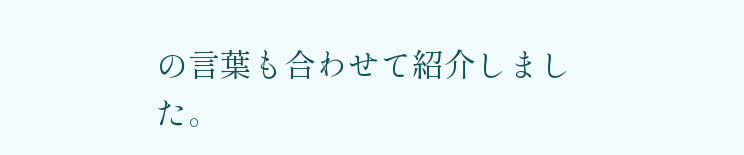の言葉も合わせて紹介しました。